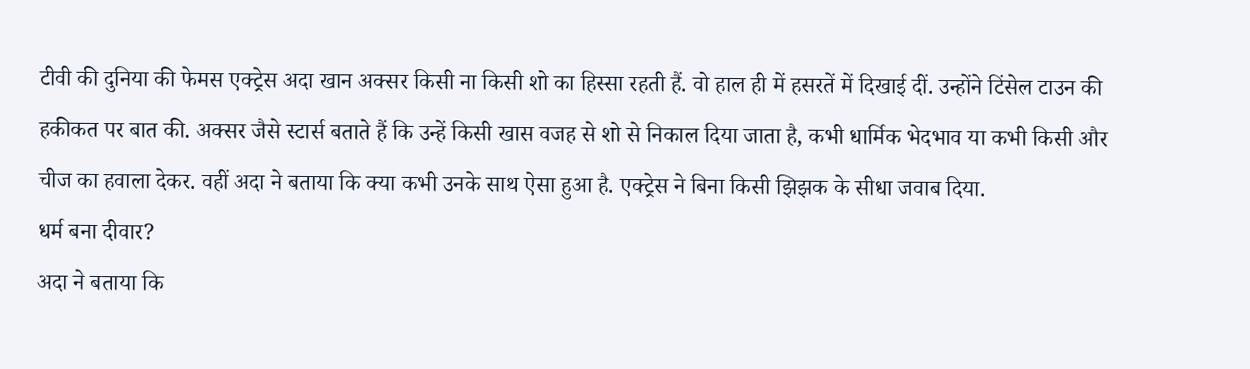टीवी की दुनिया की फेमस एक्ट्रेस अदा खान अक्सर किसी ना किसी शो का हिस्सा रहती हैं. वो हाल ही में हसरतें में दिखाई दीं. उन्होंने टिंसेल टाउन की हकीकत पर बात की. अक्सर जैसे स्टार्स बताते हैं कि उन्हें किसी खास वजह से शो से निकाल दिया जाता है, कभी धार्मिक भेदभाव या कभी किसी और चीज का हवाला देकर. वहीं अदा ने बताया कि क्या कभी उनके साथ ऐसा हुआ है. एक्ट्रेस ने बिना किसी झिझक के सीधा जवाब दिया.
धर्म बना दीवार?
अदा ने बताया कि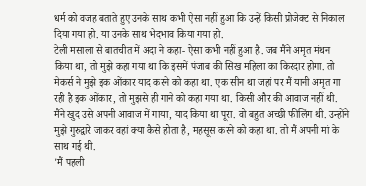धर्म को वजह बताते हुए उनके साथ कभी ऐसा नहीं हुआ कि उन्हें किसी प्रोजेक्ट से निकाल दिया गया हो. या उनके साथ भेदभाव किया गया हो.
टेली मसाला से बातचीत में अदा ने कहा- ऐसा कभी नहीं हुआ है. जब मैंने अमृत मंथन किया था, तो मुझे कहा गया था कि इसमें पंजाब की सिख महिला का किरदार होगा. तो मेकर्स ने मुझे इक ओंकार याद करने को कहा था. एक सीन था जहां पर मैं यानी अमृत गा रही है इक ओंकार, तो मुझसे ही गाने को कहा गया था. किसी और की आवाज नहीं थी. मैंने खुद उसे अपनी आवाज में गाया, याद किया था पूरा. वो बहुत अच्छी फीलिंग थी. उन्होंने मुझे गुरुद्वारे जाकर वहां क्या कैसे होता है, महसूस करने को कहा था. तो मैं अपनी मां के साथ गई थी.
'मैं पहली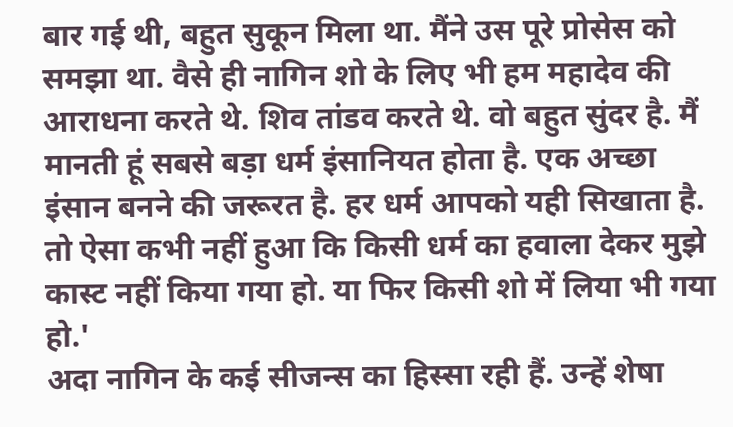बार गई थी, बहुत सुकून मिला था. मैंने उस पूरे प्रोसेस को समझा था. वैसे ही नागिन शो के लिए भी हम महादेव की आराधना करते थे. शिव तांडव करते थे. वो बहुत सुंदर है. मैं मानती हूं सबसे बड़ा धर्म इंसानियत होता है. एक अच्छा इंसान बनने की जरूरत है. हर धर्म आपको यही सिखाता है. तो ऐसा कभी नहीं हुआ कि किसी धर्म का हवाला देकर मुझे कास्ट नहीं किया गया हो. या फिर किसी शो में लिया भी गया हो.'
अदा नागिन के कई सीजन्स का हिस्सा रही हैं. उन्हें शेषा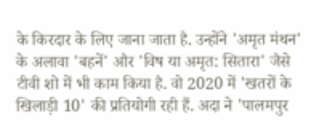के किरदार के लिए जाना जाता है. उन्होंने 'अमृत मंथन' के अलावा 'बहनें' और 'विष या अमृत: सितारा' जैसे टीवी शो में भी काम किया है. वो 2020 में 'खतरों के खिलाड़ी 10' की प्रतियोगी रही हैं. अदा ने 'पालमपुर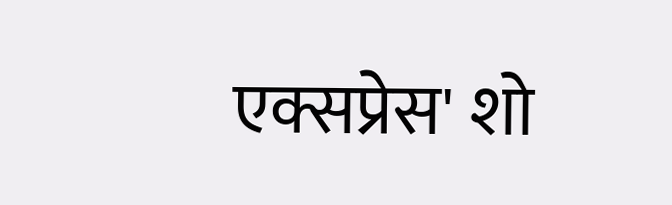एक्सप्रेस' शो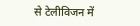से टेलीविजन में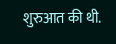शुरुआत की थी.